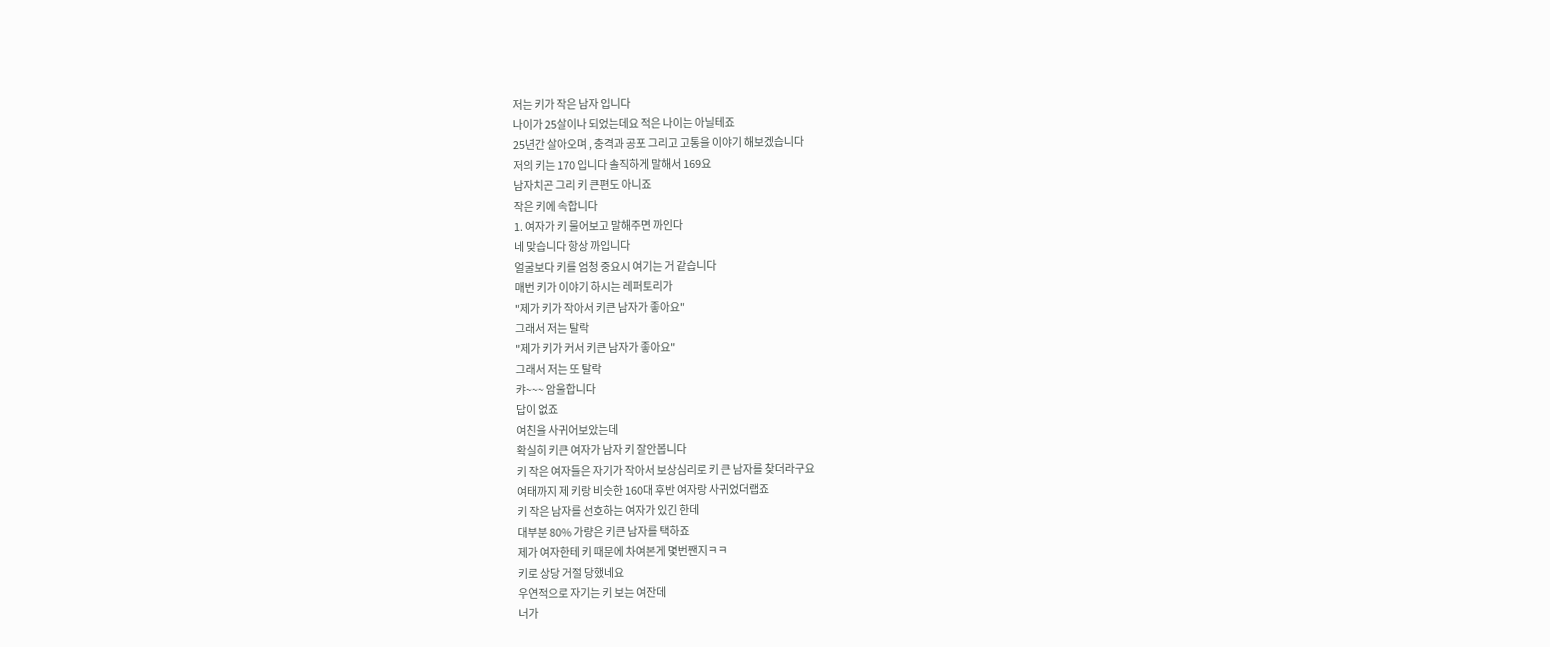저는 키가 작은 남자 입니다
나이가 25살이나 되었는데요 적은 나이는 아닐테죠
25년간 살아오며 , 충격과 공포 그리고 고통을 이야기 해보겠습니다
저의 키는 170 입니다 솔직하게 말해서 169요
남자치곤 그리 키 큰편도 아니죠
작은 키에 속합니다
1. 여자가 키 물어보고 말해주면 까인다
네 맞습니다 항상 까입니다
얼굴보다 키를 엄청 중요시 여기는 거 같습니다
매번 키가 이야기 하시는 레퍼토리가
"제가 키가 작아서 키큰 남자가 좋아요"
그래서 저는 탈락
"제가 키가 커서 키큰 남자가 좋아요"
그래서 저는 또 탈락
캬~~~ 암울합니다
답이 없죠
여친을 사귀어보았는데
확실히 키큰 여자가 남자 키 잘안봅니다
키 작은 여자들은 자기가 작아서 보상심리로 키 큰 남자를 찾더라구요
여태까지 제 키랑 비슷한 160대 후반 여자랑 사귀었더랩죠
키 작은 남자를 선호하는 여자가 있긴 한데
대부분 80% 가량은 키큰 남자를 택하죠
제가 여자한테 키 때문에 차여본게 몇번짼지ㅋㅋ
키로 상당 거절 당했네요
우연적으로 자기는 키 보는 여잔데
너가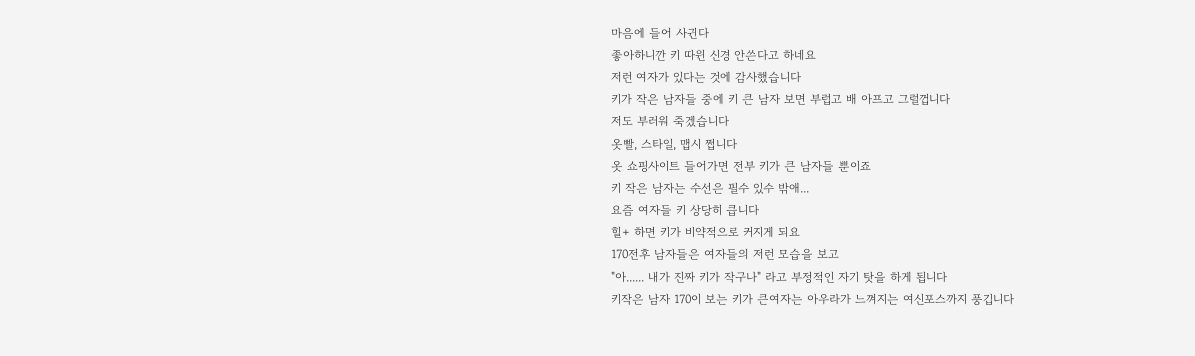마음에 들어 사귄다
좋아하니깐 키 따윈 신경 안쓴다고 하네요
저런 여자가 있다는 것에 감사했습니다
키가 작은 남자들 중에 키 큰 남자 보면 부럽고 배 아프고 그럴껍니다
저도 부러워 죽겠습니다
옷빨, 스타일, 맵시 쩝니다
옷 쇼핑사이트 들어가면 전부 키가 큰 남자들 뿐이죠
키 작은 남자는 수선은 필수 있수 밖애...
요즘 여자들 키 상당히 큽니다
힐+ 하면 키가 비약적으로 커지게 되요
170전후 남자들은 여자들의 저런 모습을 보고
"아...... 내가 진짜 키가 작구나" 라고 부정적인 자기 탓을 하게 됩니다
키작은 남자 170이 보는 키가 큰여자는 아우라가 느껴지는 여신포스까지 풍깁니다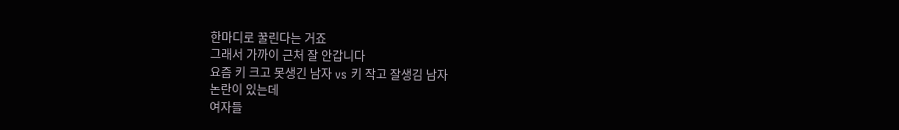한마디로 꿀린다는 거죠
그래서 가까이 근처 잘 안갑니다
요즘 키 크고 못생긴 남자 vs 키 작고 잘생김 남자
논란이 있는데
여자들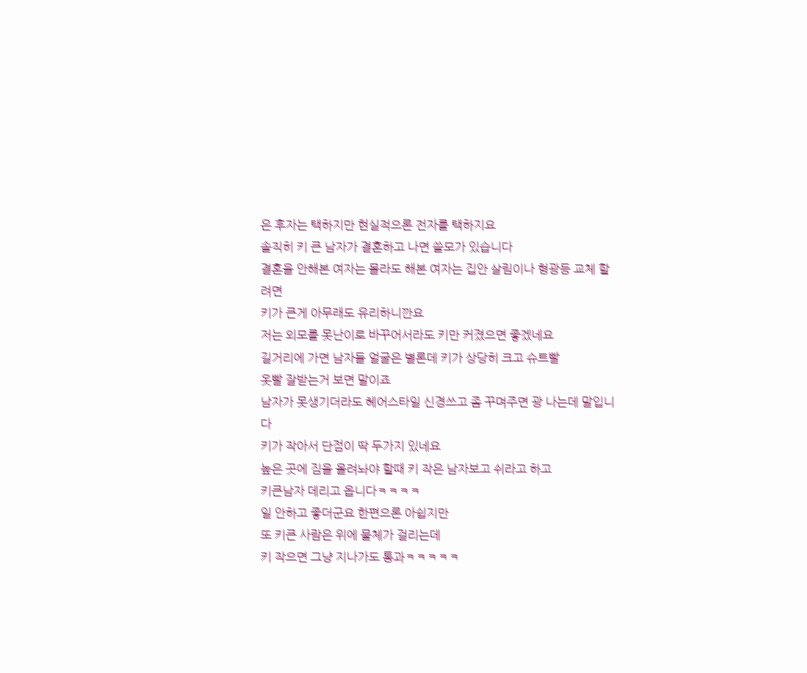은 후자는 택하지만 현실적으론 전자를 택하지요
솔직히 키 큰 남자가 결혼하고 나면 쓸모가 있습니다
결혼을 안해본 여자는 몰라도 해본 여자는 집안 살림이나 형광등 교체 할려면
키가 큰게 아무래도 유리하니깐요
저는 외모를 못난이로 바꾸어서라도 키만 커졌으면 좋겠네요
길거리에 가면 남자들 얼굴은 별론데 키가 상당히 크고 슈트빨
옷빨 잘받는거 보면 말이죠
남자가 못생기더라도 헤어스타일 신경쓰고 좀 꾸며주면 광 나는데 말입니다
키가 작아서 단점이 딱 두가지 있네요
높은 곳에 짐을 올려놔야 할때 키 작은 남자보고 쉬라고 하고
키큰남자 데리고 옵니다ㅋㅋㅋㅋ
일 안하고 좋더군요 한편으론 아쉽지만
또 키큰 사람은 위에 물체가 걸리는데
키 작으면 그냥 지나가도 통과ㅋㅋㅋㅋㅋ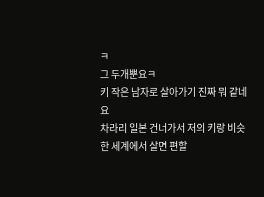ㅋ
그 두개뿐요ㅋ
키 작은 남자로 살아가기 진짜 뭐 같네요
차라리 일본 건너가서 저의 키랑 비슷한 세계에서 살면 편할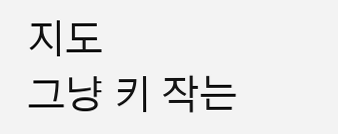지도
그냥 키 작는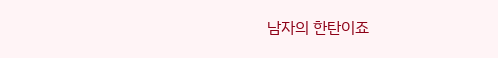남자의 한탄이죠